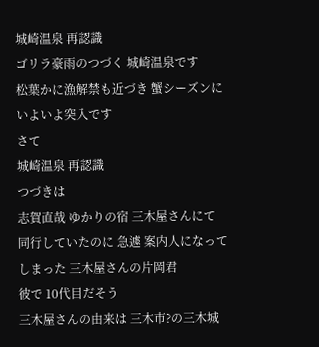城崎温泉 再認識
ゴリラ豪雨のつづく 城崎温泉です
松葉かに漁解禁も近づき 蟹シーズンにいよいよ突入です
さて
城崎温泉 再認識
つづきは
志賀直哉 ゆかりの宿 三木屋さんにて
同行していたのに 急遽 案内人になってしまった 三木屋さんの片岡君
彼で 10代目だそう
三木屋さんの由来は 三木市?の三木城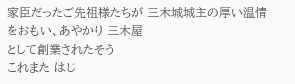家臣だったご先祖様たちが 三木城城主の厚い温情をおもい、あやかり 三木屋
として創業されたそう
これまた はじ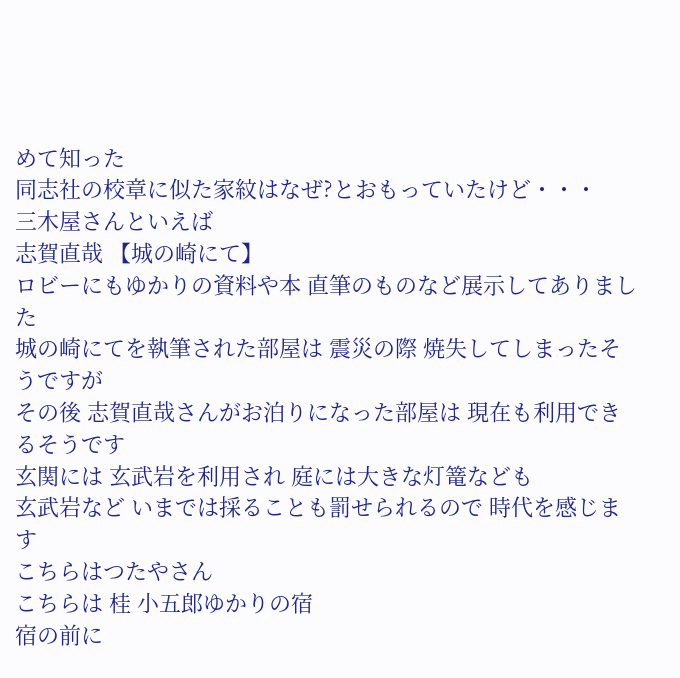めて知った
同志社の校章に似た家紋はなぜ?とおもっていたけど・・・
三木屋さんといえば
志賀直哉 【城の崎にて】
ロビーにもゆかりの資料や本 直筆のものなど展示してありました
城の崎にてを執筆された部屋は 震災の際 焼失してしまったそうですが
その後 志賀直哉さんがお泊りになった部屋は 現在も利用できるそうです
玄関には 玄武岩を利用され 庭には大きな灯篭なども
玄武岩など いまでは採ることも罰せられるので 時代を感じます
こちらはつたやさん
こちらは 桂 小五郎ゆかりの宿
宿の前に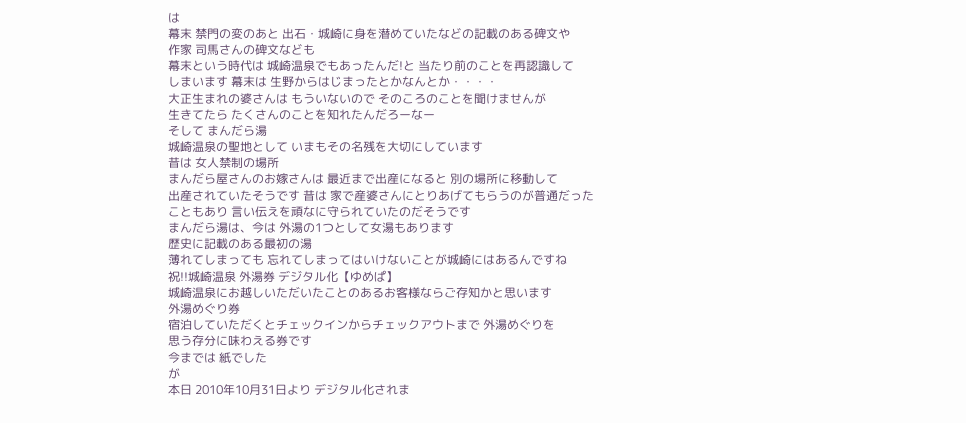は
幕末 禁門の変のあと 出石・城崎に身を潜めていたなどの記載のある碑文や
作家 司馬さんの碑文なども
幕末という時代は 城崎温泉でもあったんだ!と 当たり前のことを再認識して
しまいます 幕末は 生野からはじまったとかなんとか・・・・
大正生まれの婆さんは もういないので そのころのことを聞けませんが
生きてたら たくさんのことを知れたんだろーなー
そして まんだら湯
城崎温泉の聖地として いまもその名残を大切にしています
昔は 女人禁制の場所
まんだら屋さんのお嫁さんは 最近まで出産になると 別の場所に移動して
出産されていたそうです 昔は 家で産婆さんにとりあげてもらうのが普通だった
こともあり 言い伝えを頑なに守られていたのだそうです
まんだら湯は、今は 外湯の1つとして女湯もあります
歴史に記載のある最初の湯
薄れてしまっても 忘れてしまってはいけないことが城崎にはあるんですね
祝!!城崎温泉 外湯券 デジタル化【ゆめぱ】
城崎温泉にお越しいただいたことのあるお客様ならご存知かと思います
外湯めぐり券
宿泊していただくとチェックインからチェックアウトまで 外湯めぐりを
思う存分に味わえる券です
今までは 紙でした
が
本日 2010年10月31日より デジタル化されま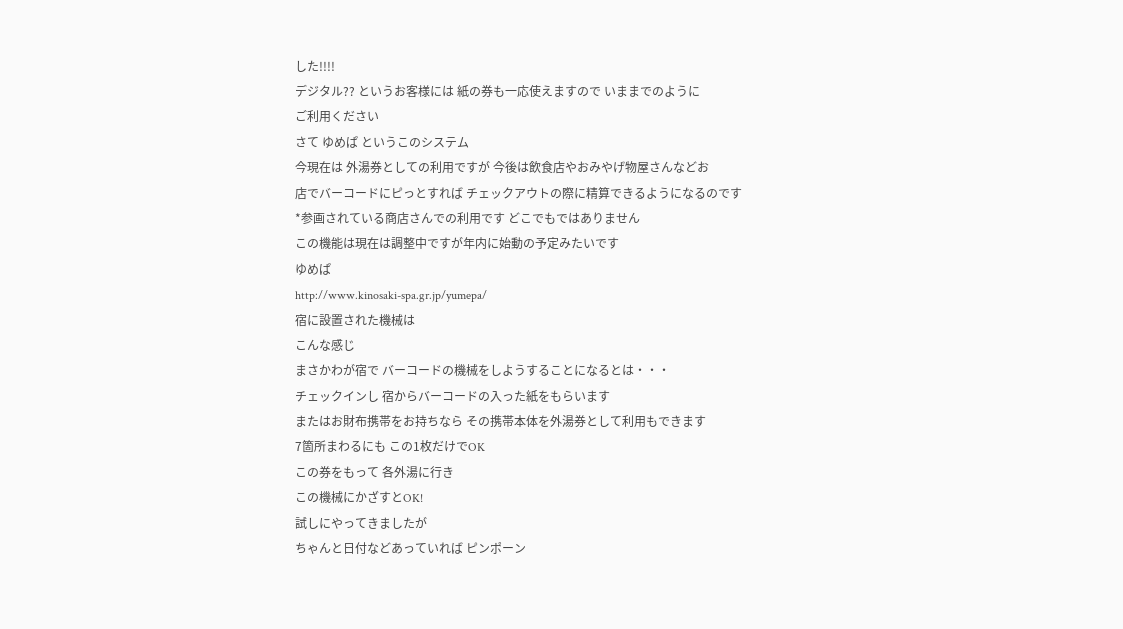した!!!!
デジタル?? というお客様には 紙の券も一応使えますので いままでのように
ご利用ください
さて ゆめぱ というこのシステム
今現在は 外湯券としての利用ですが 今後は飲食店やおみやげ物屋さんなどお
店でバーコードにピっとすれば チェックアウトの際に精算できるようになるのです
*参画されている商店さんでの利用です どこでもではありません
この機能は現在は調整中ですが年内に始動の予定みたいです
ゆめぱ
http://www.kinosaki-spa.gr.jp/yumepa/
宿に設置された機械は
こんな感じ
まさかわが宿で バーコードの機械をしようすることになるとは・・・
チェックインし 宿からバーコードの入った紙をもらいます
またはお財布携帯をお持ちなら その携帯本体を外湯券として利用もできます
7箇所まわるにも この1枚だけでOK
この券をもって 各外湯に行き
この機械にかざすとOK!
試しにやってきましたが
ちゃんと日付などあっていれば ピンポーン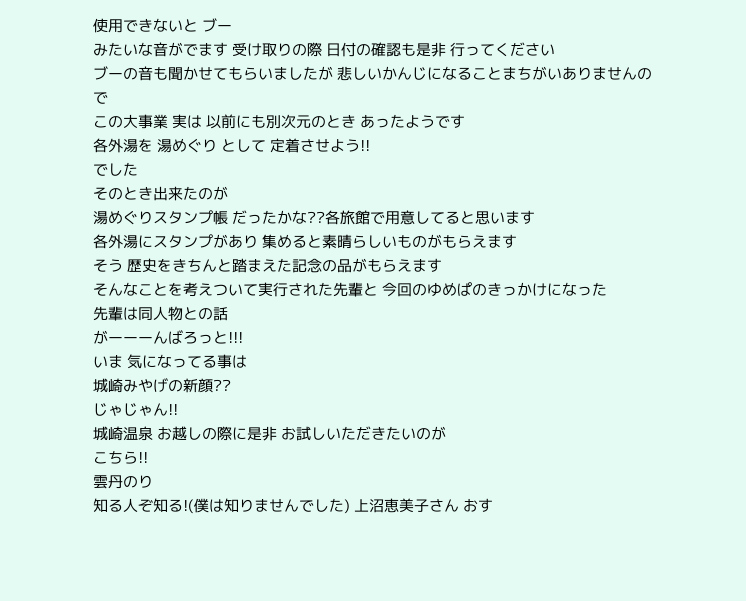使用できないと ブー
みたいな音がでます 受け取りの際 日付の確認も是非 行ってください
ブーの音も聞かせてもらいましたが 悲しいかんじになることまちがいありませんの
で
この大事業 実は 以前にも別次元のとき あったようです
各外湯を 湯めぐり として 定着させよう!!
でした
そのとき出来たのが
湯めぐりスタンプ帳 だったかな??各旅館で用意してると思います
各外湯にスタンプがあり 集めると素晴らしいものがもらえます
そう 歴史をきちんと踏まえた記念の品がもらえます
そんなことを考えついて実行された先輩と 今回のゆめぱのきっかけになった
先輩は同人物との話
がーーーんばろっと!!!
いま 気になってる事は
城崎みやげの新顔??
じゃじゃん!!
城崎温泉 お越しの際に是非 お試しいただきたいのが
こちら!!
雲丹のり
知る人ぞ知る!(僕は知りませんでした) 上沼恵美子さん おす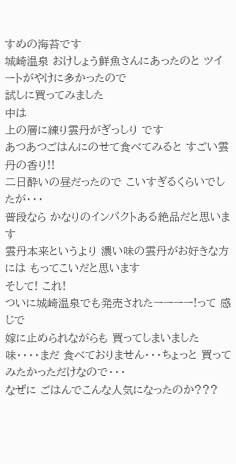すめの海苔です
城崎温泉 おけしょう鮮魚さんにあったのと ツイートがやけに多かったので
試しに買ってみました
中は
上の層に練り雲丹がぎっしり です
あつあつごはんにのせて食べてみると すごい雲丹の香り!!
二日酔いの昼だったので こいすぎるくらいでしたが・・・
普段なら かなりのインパクトある絶品だと思います
雲丹本来というより 濃い味の雲丹がお好きな方には もってこいだと思います
そして! これ!
ついに城崎温泉でも発売されたーーーー!って 感じで
嫁に止められながらも 買ってしまいました
味・・・・まだ 食べておりません・・・ちょっと 買ってみたかっただけなので・・・
なぜに ごはんでこんな人気になったのか???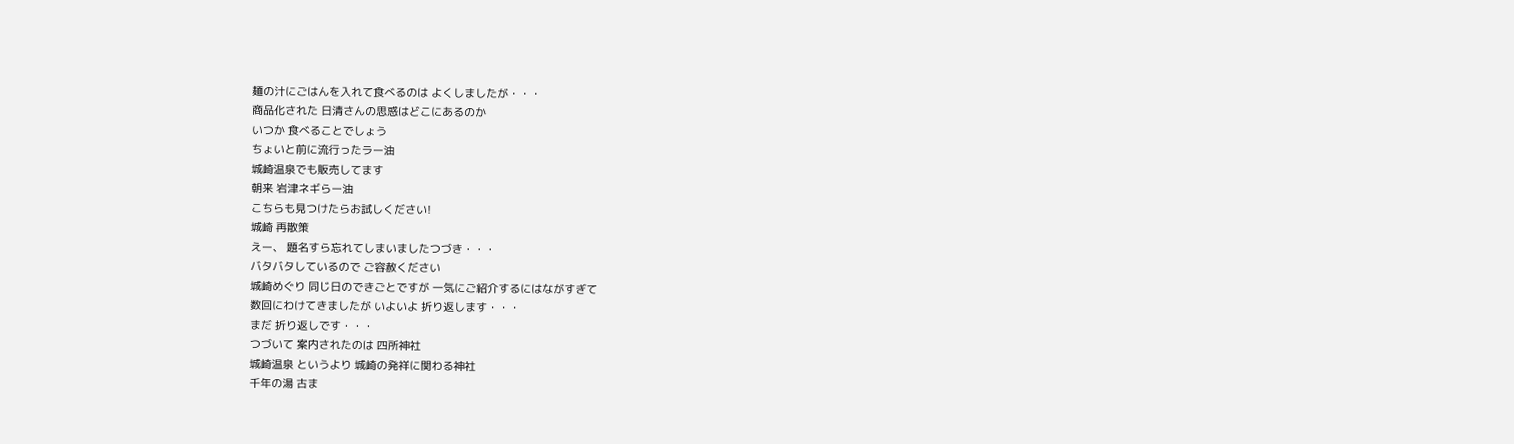麺の汁にごはんを入れて食べるのは よくしましたが・・・
商品化された 日清さんの思惑はどこにあるのか
いつか 食べることでしょう
ちょいと前に流行ったラー油
城崎温泉でも販売してます
朝来 岩津ネギらー油
こちらも見つけたらお試しください!
城崎 再散策
えー、 題名すら忘れてしまいましたつづき・・・
バタバタしているので ご容赦ください
城崎めぐり 同じ日のできごとですが 一気にご紹介するにはながすぎて
数回にわけてきましたが いよいよ 折り返します・・・
まだ 折り返しです・・・
つづいて 案内されたのは 四所神社
城崎温泉 というより 城崎の発祥に関わる神社
千年の湯 古ま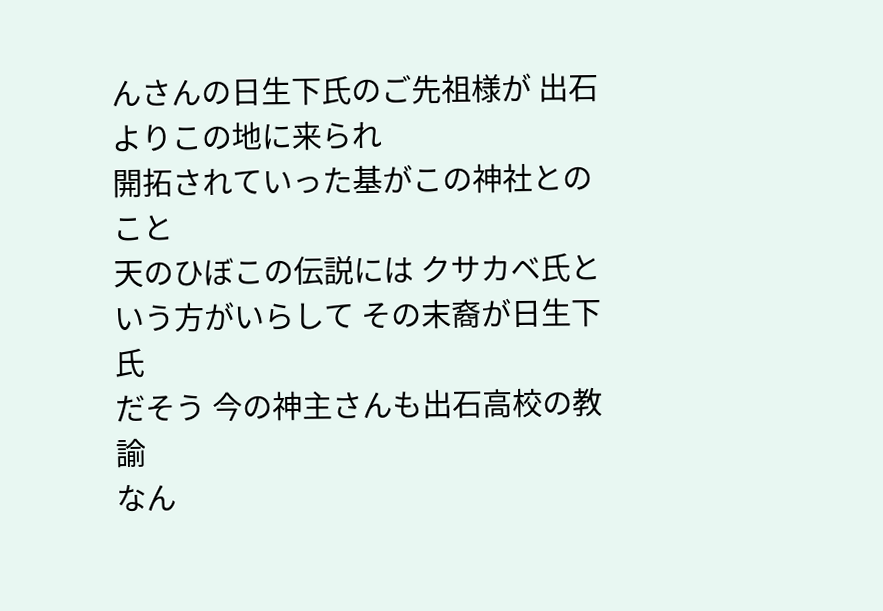んさんの日生下氏のご先祖様が 出石よりこの地に来られ
開拓されていった基がこの神社とのこと
天のひぼこの伝説には クサカベ氏という方がいらして その末裔が日生下氏
だそう 今の神主さんも出石高校の教諭
なん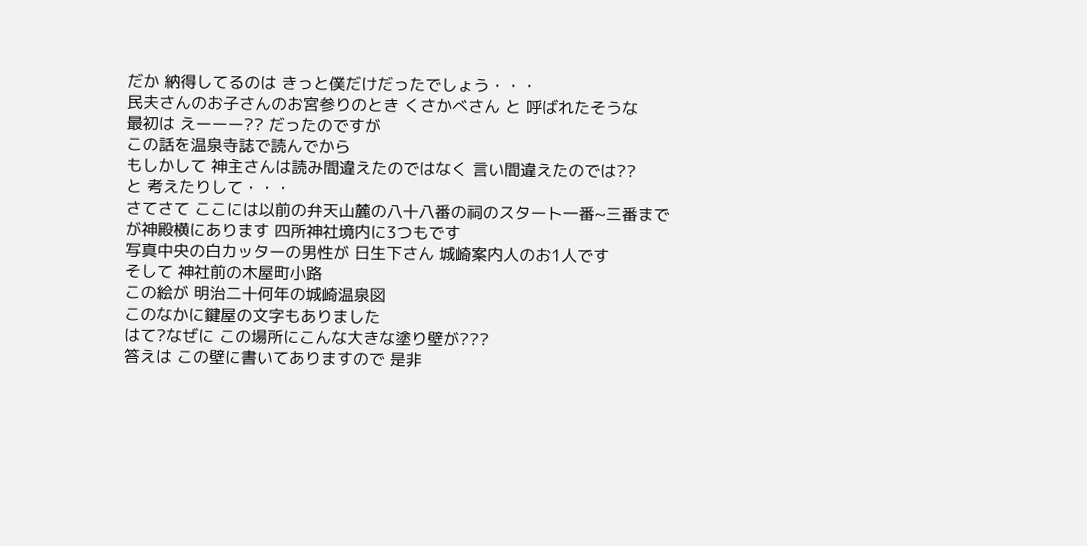だか 納得してるのは きっと僕だけだったでしょう・・・
民夫さんのお子さんのお宮参りのとき くさかべさん と 呼ばれたそうな
最初は えーーー?? だったのですが
この話を温泉寺誌で読んでから
もしかして 神主さんは読み間違えたのではなく 言い間違えたのでは??
と 考えたりして・・・
さてさて ここには以前の弁天山麓の八十八番の祠のスタート一番~三番まで
が神殿横にあります 四所神社境内に3つもです
写真中央の白カッターの男性が 日生下さん 城崎案内人のお1人です
そして 神社前の木屋町小路
この絵が 明治二十何年の城崎温泉図
このなかに鍵屋の文字もありました
はて?なぜに この場所にこんな大きな塗り壁が???
答えは この壁に書いてありますので 是非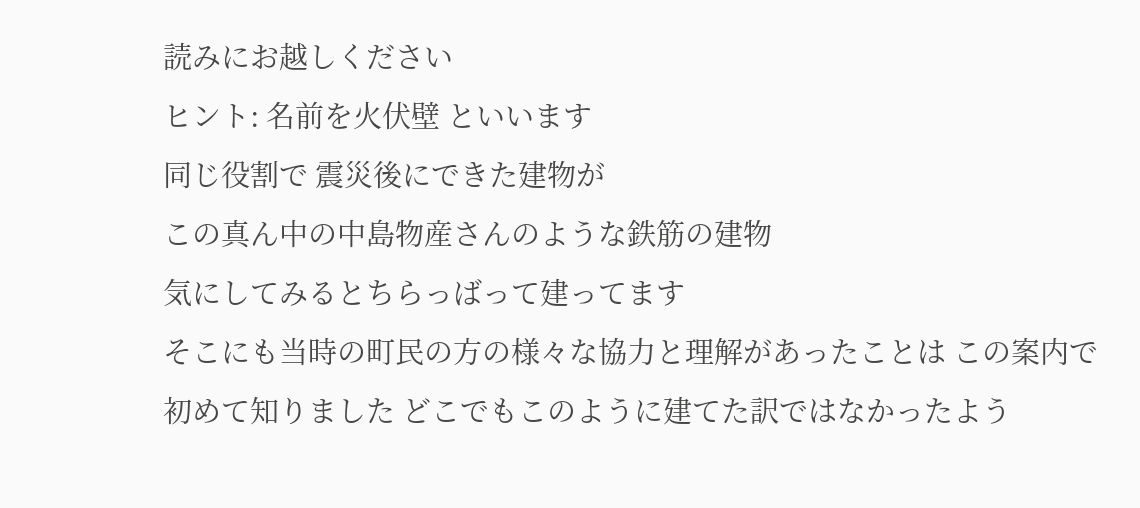読みにお越しください
ヒント: 名前を火伏壁 といいます
同じ役割で 震災後にできた建物が
この真ん中の中島物産さんのような鉄筋の建物
気にしてみるとちらっばって建ってます
そこにも当時の町民の方の様々な協力と理解があったことは この案内で
初めて知りました どこでもこのように建てた訳ではなかったよう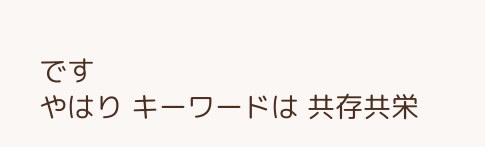です
やはり キーワードは 共存共栄